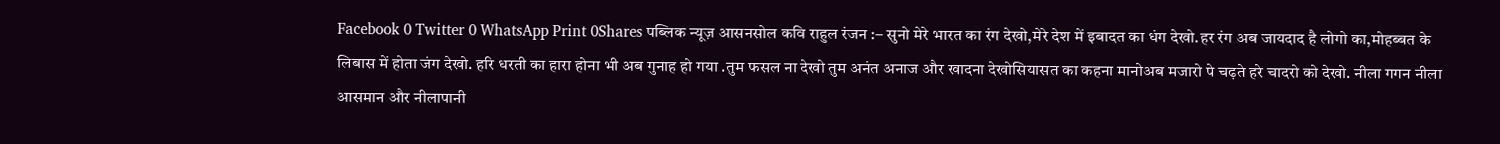Facebook 0 Twitter 0 WhatsApp Print 0Shares पब्लिक न्यूज़ आसनसोल कवि राहुल रंजन :– सुनो मेरे भारत का रंग देखो,मेरे देश में इबादत का धंग देखो.हर रंग अब जायदाद है लोगो का,मोहब्बत के लिबास में होता जंग देखो. हरि धरती का हारा होना भी अब गुनाह हो गया .तुम फसल ना देखो तुम अनंत अनाज और खादना देखोसियासत का कहना मानोअब मजारो पे चढ़ते हरे चादरो को देखो. नीला गगन नीला आसमान और नीलापानी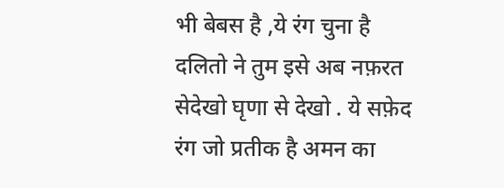भी बेबस है ,ये रंग चुना है दलितो ने तुम इसे अब नफ़रत सेदेखो घृणा से देखो . ये सफ़ेद रंग जो प्रतीक है अमन का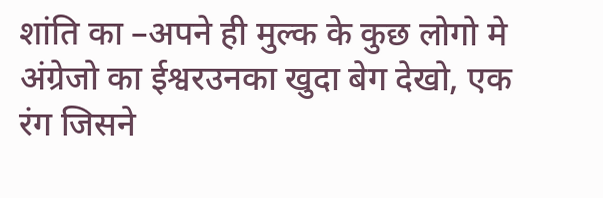शांति का –अपने ही मुल्क के कुछ लोगो मे अंग्रेजो का ईश्वरउनका खुदा बेग देखो, एक रंग जिसने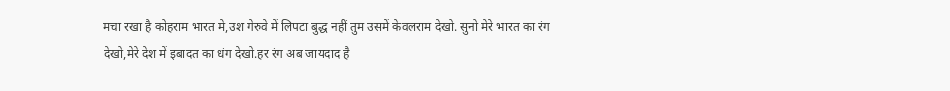मचा रखा है कोहराम भारत मे,उश गेरुवे में लिपटा बुद्ध नहीं तुम उसमें केवलराम देखो. सुनो मेरे भारत का रंग देखो,मेरे देश में इबादत का धंग देखो.हर रंग अब जायदाद है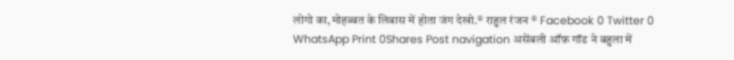लोगो का,मोहब्बत के लिबास में होता जंग देखो.® राहुल रंजन ® Facebook 0 Twitter 0 WhatsApp Print 0Shares Post navigation असेंबली ऑफ़ गॉड ने बहुला में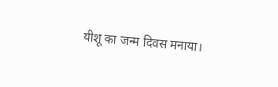यीशू का जन्म दिवस मनाया।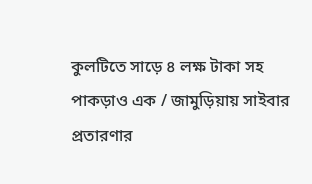কুলটিতে সাড়ে ৪ লক্ষ টাকা সহ পাকড়াও এক / জামুড়িয়ায় সাইবার প্রতারণার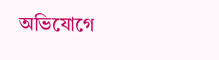অভিযোগে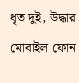ধৃত দুই, উদ্ধার মোবাইল ফোন